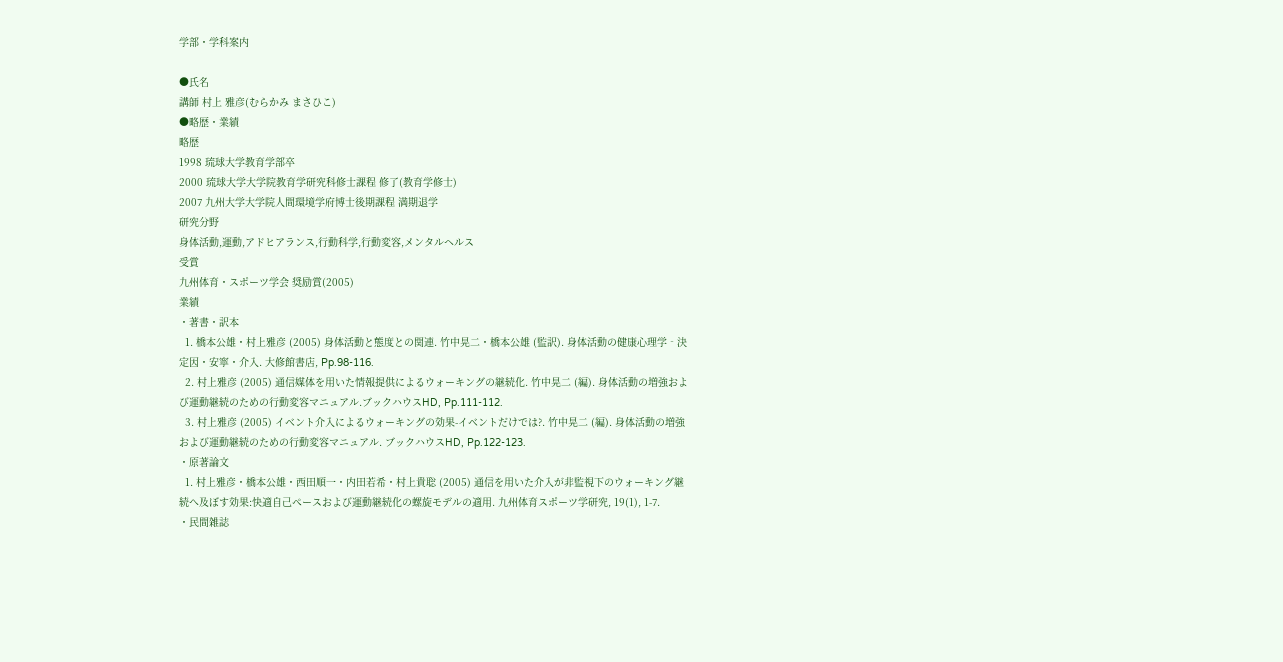学部・学科案内

●氏名
講師 村上 雅彦(むらかみ まさひこ)
●略歴・業績
略歴
1998 琉球大学教育学部卒
2000 琉球大学大学院教育学研究科修士課程 修了(教育学修士)
2007 九州大学大学院人間環境学府博士後期課程 満期退学
研究分野
身体活動,運動,アドヒアランス,行動科学,行動変容,メンタルヘルス
受賞
九州体育・スポーツ学会 奨励賞(2005)
業績
・著書・訳本
  1. 橋本公雄・村上雅彦 (2005) 身体活動と態度との関連. 竹中晃二・橋本公雄 (監訳). 身体活動の健康心理学‐決定因・安寧・介入. 大修館書店, Pp.98-116.
  2. 村上雅彦 (2005) 通信媒体を用いた情報提供によるウォーキングの継続化. 竹中晃二 (編). 身体活動の増強および運動継続のための行動変容マニュアル.ブックハウスHD, Pp.111-112.
  3. 村上雅彦 (2005) イベント介入によるウォーキングの効果-イベントだけでは?. 竹中晃二 (編). 身体活動の増強および運動継続のための行動変容マニュアル. ブックハウスHD, Pp.122-123.
・原著論文
  1. 村上雅彦・橋本公雄・西田順一・内田若希・村上貴聡 (2005) 通信を用いた介入が非監視下のウォーキング継続へ及ぼす効果:快適自己ペースおよび運動継続化の螺旋モデルの適用. 九州体育スポーツ学研究, 19(1), 1-7.
・民間雑誌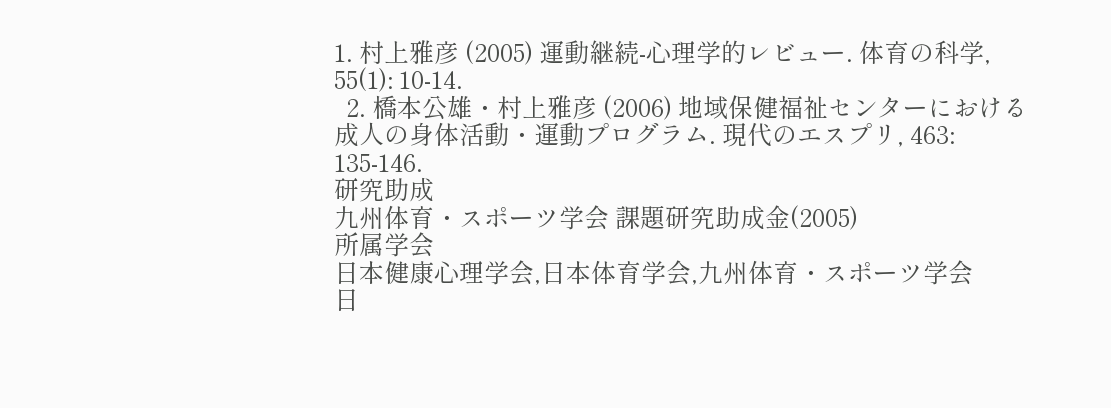1. 村上雅彦 (2005) 運動継続-心理学的レビュー. 体育の科学, 55(1): 10-14.
  2. 橋本公雄・村上雅彦 (2006) 地域保健福祉センターにおける成人の身体活動・運動プログラム. 現代のエスプリ, 463: 135-146.
研究助成
九州体育・スポーツ学会 課題研究助成金(2005)
所属学会
日本健康心理学会,日本体育学会,九州体育・スポーツ学会
日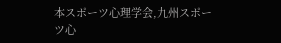本スポーツ心理学会,九州スポーツ心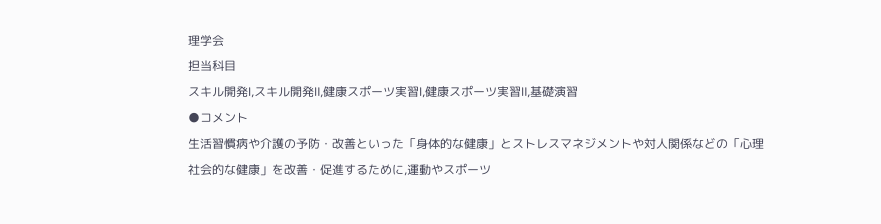理学会
担当科目
スキル開発Ⅰ,スキル開発Ⅱ,健康スポーツ実習Ⅰ,健康スポーツ実習Ⅱ,基礎演習
●コメント
生活習慣病や介護の予防・改善といった「身体的な健康」とストレスマネジメントや対人関係などの「心理社会的な健康」を改善・促進するために,運動やスポーツ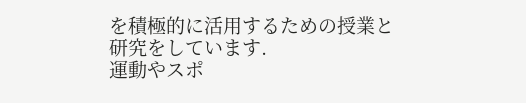を積極的に活用するための授業と研究をしています.
運動やスポ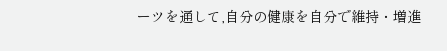ーツを通して,自分の健康を自分で維持・増進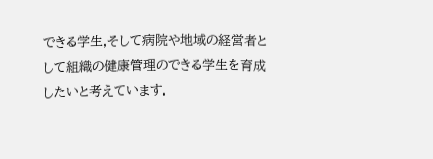できる学生,そして病院や地域の経営者として組織の健康管理のできる学生を育成したいと考えています.